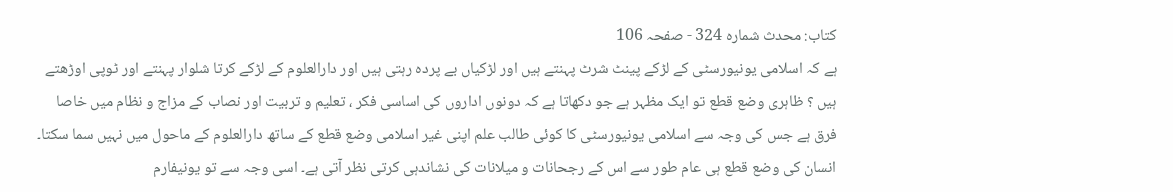کتاب: محدث شمارہ 324 - صفحہ 106
ہے کہ اسلامی یونیورسٹی کے لڑکے پینٹ شرٹ پہنتے ہیں اور لڑکیاں بے پردہ رہتی ہیں اور دارالعلوم کے لڑکے کرتا شلوار پہنتے اور ٹوپی اوڑھتے ہیں ؟ ظاہری وضع قطع تو ایک مظہر ہے جو دکھاتا ہے کہ دونوں اداروں کی اساسی فکر ، تعلیم و تربیت اور نصاب کے مزاج و نظام میں خاصا فرق ہے جس کی وجہ سے اسلامی یونیورسٹی کا کوئی طالب علم اپنی غیر اسلامی وضع قطع کے ساتھ دارالعلوم کے ماحول میں نہیں سما سکتا۔ انسان کی وضع قطع ہی عام طور سے اس کے رجحانات و میلانات کی نشاندہی کرتی نظر آتی ہے۔ اسی وجہ سے تو یونیفارم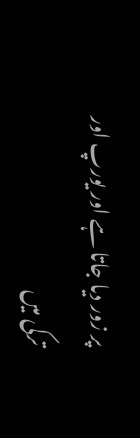پر زور دیا جاتا ہے اور یورپ اور ترکی میں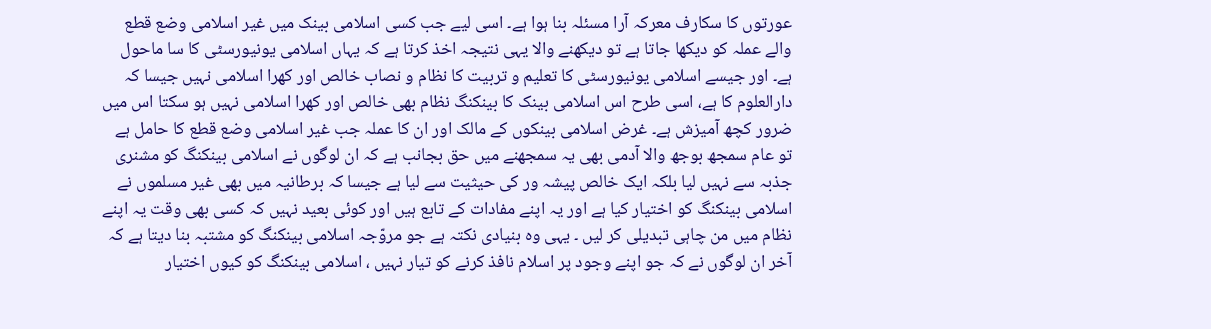عورتوں کا سکارف معرکہ آرا مسئلہ بنا ہوا ہے۔ اسی لیے جب کسی اسلامی بینک میں غیر اسلامی وضع قطع والے عملہ کو دیکھا جاتا ہے تو دیکھنے والا یہی نتیجہ اخذ کرتا ہے کہ یہاں اسلامی یونیورسٹی کا سا ماحول ہے۔ اور جیسے اسلامی یونیورسٹی کا تعلیم و تربیت کا نظام و نصاب خالص اور کھرا اسلامی نہیں جیسا کہ دارالعلوم کا ہے، اسی طرح اس اسلامی بینک کا بینکنگ نظام بھی خالص اور کھرا اسلامی نہیں ہو سکتا اس میں ضرور کچھ آمیزش ہے۔ غرض اسلامی بینکوں کے مالک اور ان کا عملہ جب غیر اسلامی وضع قطع کا حامل ہے تو عام سمجھ بوجھ والا آدمی بھی یہ سمجھنے میں حق بجانب ہے کہ ان لوگوں نے اسلامی بینکنگ کو مشنری جذبہ سے نہیں لیا بلکہ ایک خالص پیشہ ور کی حیثیت سے لیا ہے جیسا کہ برطانیہ میں بھی غیر مسلموں نے اسلامی بینکنگ کو اختیار کیا ہے اور یہ اپنے مفادات کے تابع ہیں اور کوئی بعید نہیں کہ کسی بھی وقت یہ اپنے نظام میں من چاہی تبدیلی کر لیں ۔ یہی وہ بنیادی نکتہ ہے جو مروّجہ اسلامی بینکنگ کو مشتبہ بنا دیتا ہے کہ آخر ان لوگوں نے کہ جو اپنے وجود پر اسلام نافذ کرنے کو تیار نہیں ، اسلامی بینکنگ کو کیوں اختیار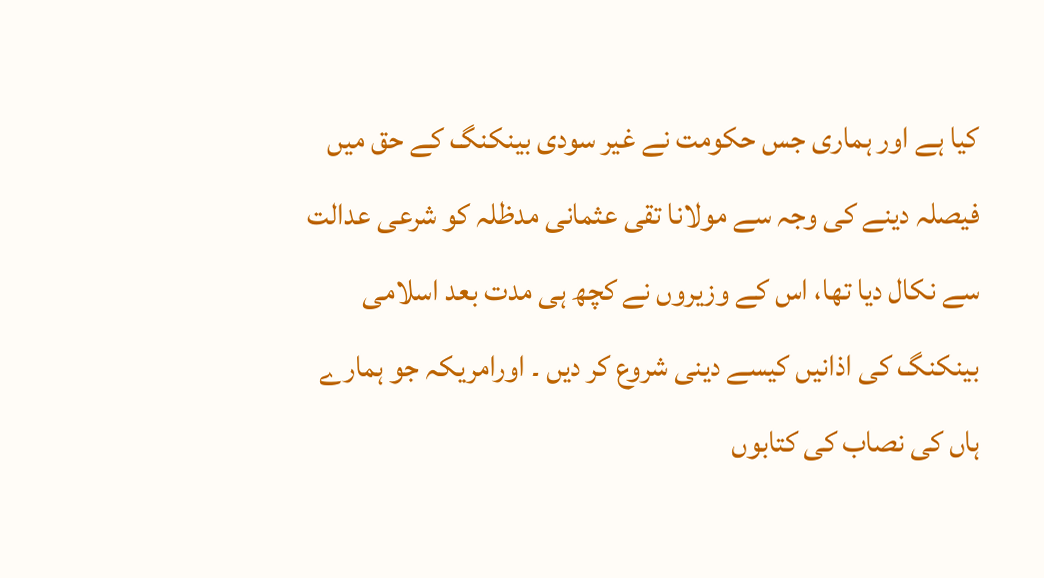کیا ہے اور ہماری جس حکومت نے غیر سودی بینکنگ کے حق میں فیصلہ دینے کی وجہ سے مولانا تقی عثمانی مدظلہ کو شرعی عدالت سے نکال دیا تھا، اس کے وزیروں نے کچھ ہی مدت بعد اسلامی بینکنگ کی اذانیں کیسے دینی شروع کر دیں ۔ اورامریکہ جو ہمارے ہاں کی نصاب کی کتابوں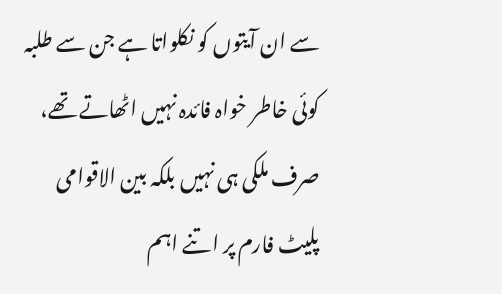سے ان آیتوں کو نکلواتا ہے جن سے طلبہ کوئی خاطر خواہ فائدہ نہیں اٹھاتے تھے، صرف ملکی ہی نہیں بلکہ بین الاقوامی پلیٹ فارم پر اتنے اہم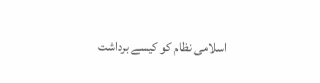اسلامی نظام کو کیسے برداشت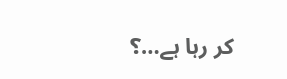کر رہا ہے…؟